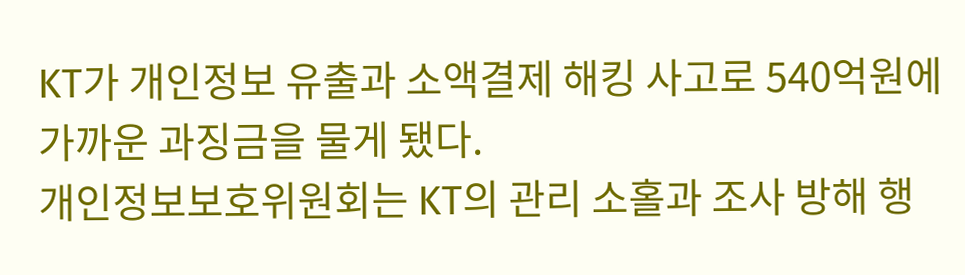KT가 개인정보 유출과 소액결제 해킹 사고로 540억원에 가까운 과징금을 물게 됐다.
개인정보보호위원회는 KT의 관리 소홀과 조사 방해 행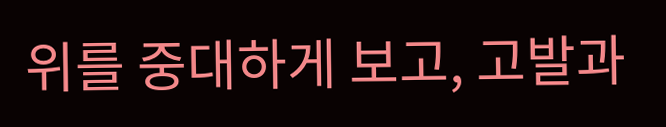위를 중대하게 보고, 고발과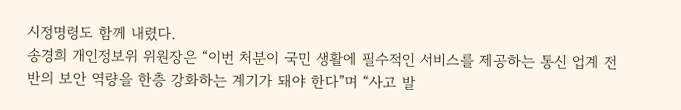시정명령도 함께 내렸다.
송경희 개인정보위 위원장은 “이번 처분이 국민 생활에 필수적인 서비스를 제공하는 통신 업계 전반의 보안 역량을 한층 강화하는 계기가 돼야 한다”며 “사고 발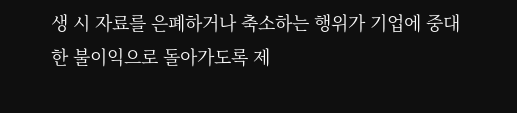생 시 자료를 은폐하거나 축소하는 행위가 기업에 중대한 불이익으로 돌아가도록 제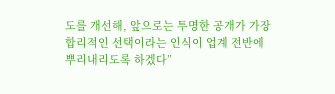도를 개선해, 앞으로는 투명한 공개가 가장 합리적인 선택이라는 인식이 업계 전반에 뿌리내리도록 하겠다”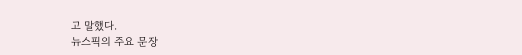고 말했다.
뉴스픽의 주요 문장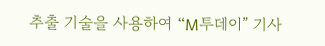추출 기술을 사용하여 “M투데이” 기사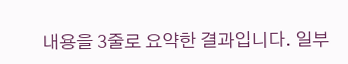내용을 3줄로 요약한 결과입니다. 일부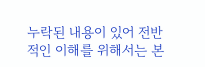누락된 내용이 있어 전반적인 이해를 위해서는 본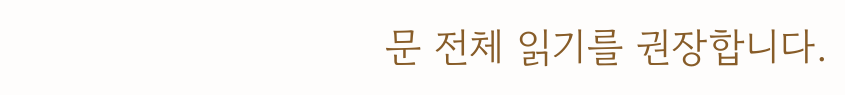문 전체 읽기를 권장합니다.